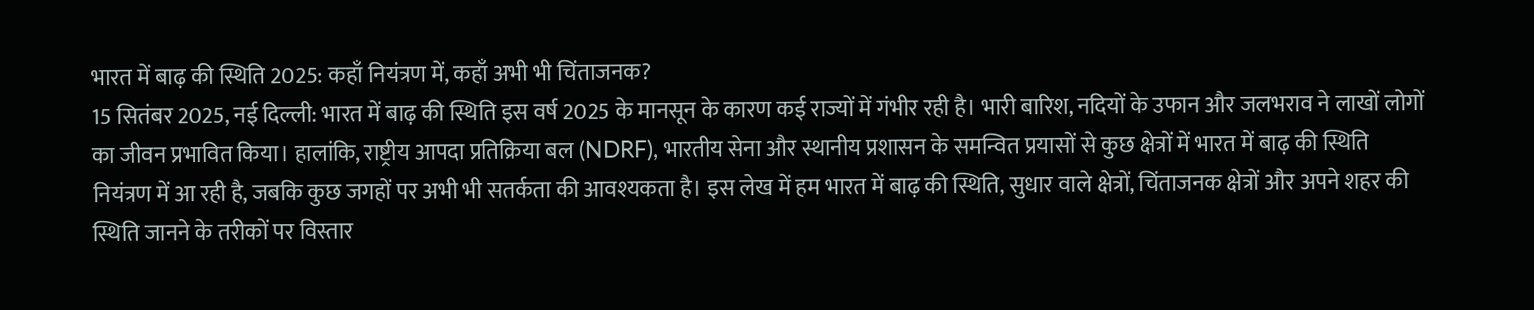भारत में बाढ़ की स्थिति 2025: कहाँ नियंत्रण में, कहाँ अभी भी चिंताजनक?
15 सितंबर 2025, नई दिल्ली: भारत में बाढ़ की स्थिति इस वर्ष 2025 के मानसून के कारण कई राज्यों में गंभीर रही है। भारी बारिश, नदियों के उफान और जलभराव ने लाखों लोगों का जीवन प्रभावित किया। हालांकि, राष्ट्रीय आपदा प्रतिक्रिया बल (NDRF), भारतीय सेना और स्थानीय प्रशासन के समन्वित प्रयासों से कुछ क्षेत्रों में भारत में बाढ़ की स्थिति नियंत्रण में आ रही है, जबकि कुछ जगहों पर अभी भी सतर्कता की आवश्यकता है। इस लेख में हम भारत में बाढ़ की स्थिति, सुधार वाले क्षेत्रों, चिंताजनक क्षेत्रों और अपने शहर की स्थिति जानने के तरीकों पर विस्तार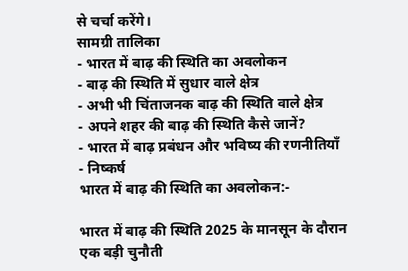से चर्चा करेंगे।
सामग्री तालिका
- भारत में बाढ़ की स्थिति का अवलोकन
- बाढ़ की स्थिति में सुधार वाले क्षेत्र
- अभी भी चिंताजनक बाढ़ की स्थिति वाले क्षेत्र
- अपने शहर की बाढ़ की स्थिति कैसे जानें?
- भारत में बाढ़ प्रबंधन और भविष्य की रणनीतियाँ
- निष्कर्ष
भारत में बाढ़ की स्थिति का अवलोकन:-

भारत में बाढ़ की स्थिति 2025 के मानसून के दौरान एक बड़ी चुनौती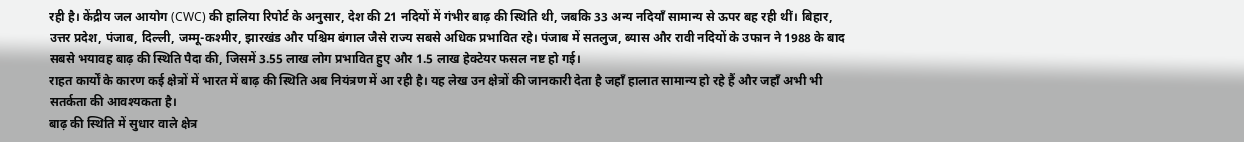रही है। केंद्रीय जल आयोग (CWC) की हालिया रिपोर्ट के अनुसार, देश की 21 नदियों में गंभीर बाढ़ की स्थिति थी, जबकि 33 अन्य नदियाँ सामान्य से ऊपर बह रही थीं। बिहार, उत्तर प्रदेश, पंजाब, दिल्ली, जम्मू-कश्मीर, झारखंड और पश्चिम बंगाल जैसे राज्य सबसे अधिक प्रभावित रहे। पंजाब में सतलुज, ब्यास और रावी नदियों के उफान ने 1988 के बाद सबसे भयावह बाढ़ की स्थिति पैदा की, जिसमें 3.55 लाख लोग प्रभावित हुए और 1.5 लाख हेक्टेयर फसल नष्ट हो गई।
राहत कार्यों के कारण कई क्षेत्रों में भारत में बाढ़ की स्थिति अब नियंत्रण में आ रही है। यह लेख उन क्षेत्रों की जानकारी देता है जहाँ हालात सामान्य हो रहे हैं और जहाँ अभी भी सतर्कता की आवश्यकता है।
बाढ़ की स्थिति में सुधार वाले क्षेत्र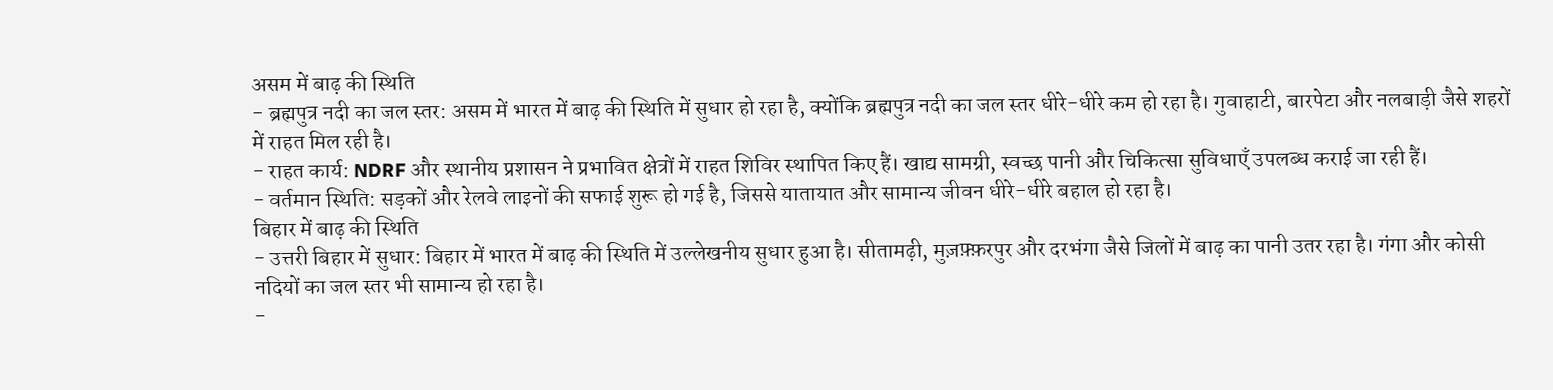असम में बाढ़ की स्थिति
- ब्रह्मपुत्र नदी का जल स्तर: असम में भारत में बाढ़ की स्थिति में सुधार हो रहा है, क्योंकि ब्रह्मपुत्र नदी का जल स्तर धीरे-धीरे कम हो रहा है। गुवाहाटी, बारपेटा और नलबाड़ी जैसे शहरों में राहत मिल रही है।
- राहत कार्य: NDRF और स्थानीय प्रशासन ने प्रभावित क्षेत्रों में राहत शिविर स्थापित किए हैं। खाद्य सामग्री, स्वच्छ पानी और चिकित्सा सुविधाएँ उपलब्ध कराई जा रही हैं।
- वर्तमान स्थिति: सड़कों और रेलवे लाइनों की सफाई शुरू हो गई है, जिससे यातायात और सामान्य जीवन धीरे-धीरे बहाल हो रहा है।
बिहार में बाढ़ की स्थिति
- उत्तरी बिहार में सुधार: बिहार में भारत में बाढ़ की स्थिति में उल्लेखनीय सुधार हुआ है। सीतामढ़ी, मुज़फ़्फ़रपुर और दरभंगा जैसे जिलों में बाढ़ का पानी उतर रहा है। गंगा और कोसी नदियों का जल स्तर भी सामान्य हो रहा है।
-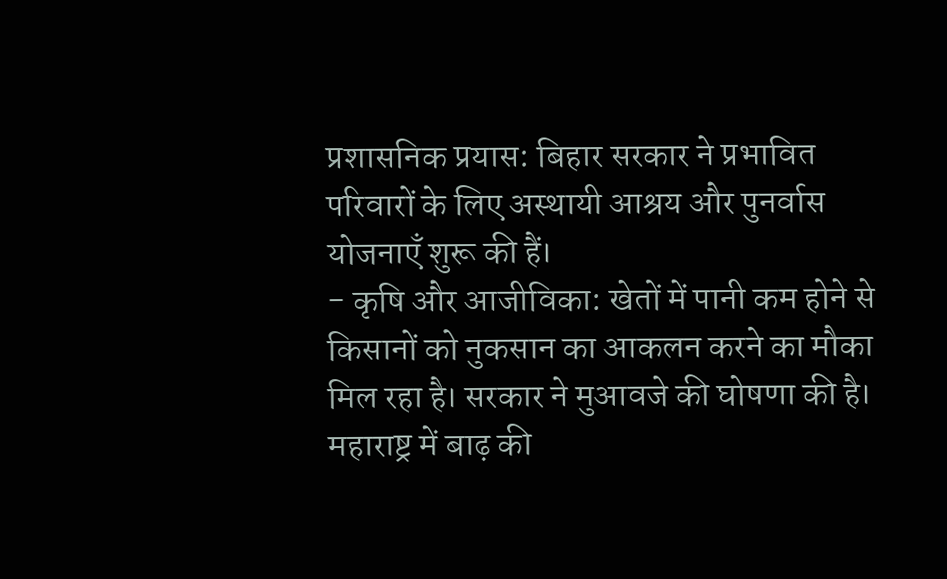प्रशासनिक प्रयास: बिहार सरकार ने प्रभावित परिवारों के लिए अस्थायी आश्रय और पुनर्वास योजनाएँ शुरू की हैं।
- कृषि और आजीविका: खेतों में पानी कम होने से किसानों को नुकसान का आकलन करने का मौका मिल रहा है। सरकार ने मुआवजे की घोषणा की है।
महाराष्ट्र में बाढ़ की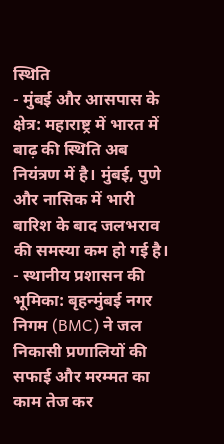स्थिति
- मुंबई और आसपास के क्षेत्र: महाराष्ट्र में भारत में बाढ़ की स्थिति अब नियंत्रण में है। मुंबई, पुणे और नासिक में भारी बारिश के बाद जलभराव की समस्या कम हो गई है।
- स्थानीय प्रशासन की भूमिका: बृहन्मुंबई नगर निगम (BMC) ने जल निकासी प्रणालियों की सफाई और मरम्मत का काम तेज कर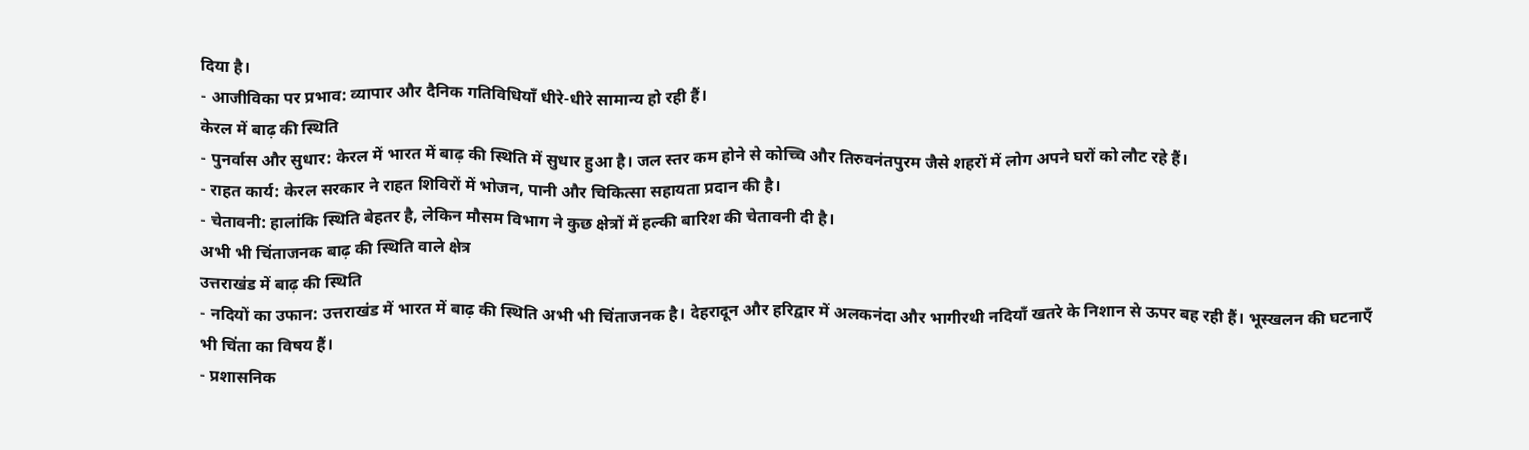दिया है।
- आजीविका पर प्रभाव: व्यापार और दैनिक गतिविधियाँ धीरे-धीरे सामान्य हो रही हैं।
केरल में बाढ़ की स्थिति
- पुनर्वास और सुधार: केरल में भारत में बाढ़ की स्थिति में सुधार हुआ है। जल स्तर कम होने से कोच्चि और तिरुवनंतपुरम जैसे शहरों में लोग अपने घरों को लौट रहे हैं।
- राहत कार्य: केरल सरकार ने राहत शिविरों में भोजन, पानी और चिकित्सा सहायता प्रदान की है।
- चेतावनी: हालांकि स्थिति बेहतर है, लेकिन मौसम विभाग ने कुछ क्षेत्रों में हल्की बारिश की चेतावनी दी है।
अभी भी चिंताजनक बाढ़ की स्थिति वाले क्षेत्र
उत्तराखंड में बाढ़ की स्थिति
- नदियों का उफान: उत्तराखंड में भारत में बाढ़ की स्थिति अभी भी चिंताजनक है। देहरादून और हरिद्वार में अलकनंदा और भागीरथी नदियाँ खतरे के निशान से ऊपर बह रही हैं। भूस्खलन की घटनाएँ भी चिंता का विषय हैं।
- प्रशासनिक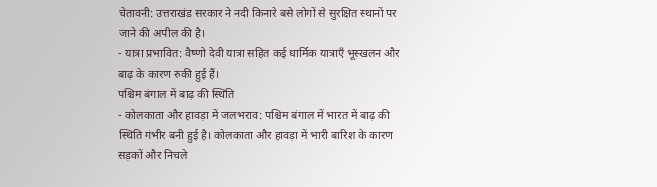चेतावनी: उत्तराखंड सरकार ने नदी किनारे बसे लोगों से सुरक्षित स्थानों पर जाने की अपील की है।
- यात्रा प्रभावित: वैष्णो देवी यात्रा सहित कई धार्मिक यात्राएँ भूस्खलन और बाढ़ के कारण रुकी हुई हैं।
पश्चिम बंगाल में बाढ़ की स्थिति
- कोलकाता और हावड़ा में जलभराव: पश्चिम बंगाल में भारत में बाढ़ की स्थिति गंभीर बनी हुई है। कोलकाता और हावड़ा में भारी बारिश के कारण सड़कों और निचले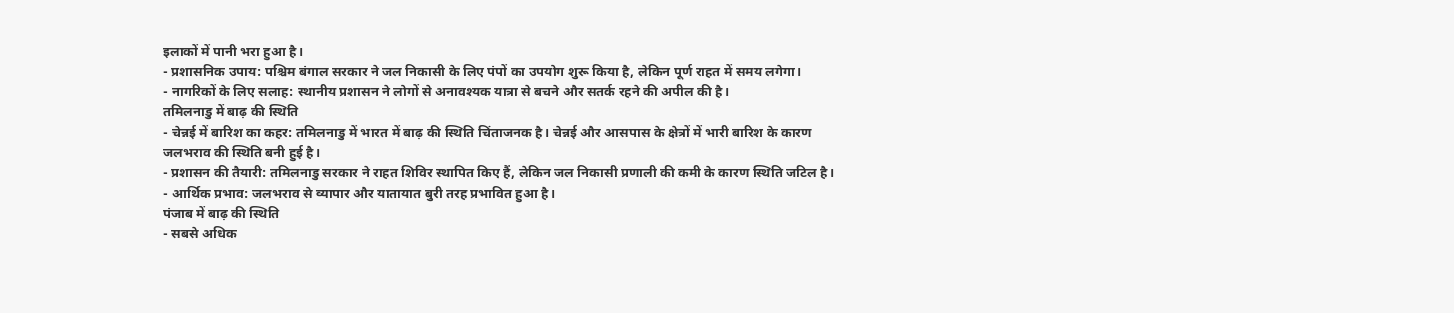इलाकों में पानी भरा हुआ है।
- प्रशासनिक उपाय: पश्चिम बंगाल सरकार ने जल निकासी के लिए पंपों का उपयोग शुरू किया है, लेकिन पूर्ण राहत में समय लगेगा।
- नागरिकों के लिए सलाह: स्थानीय प्रशासन ने लोगों से अनावश्यक यात्रा से बचने और सतर्क रहने की अपील की है।
तमिलनाडु में बाढ़ की स्थिति
- चेन्नई में बारिश का कहर: तमिलनाडु में भारत में बाढ़ की स्थिति चिंताजनक है। चेन्नई और आसपास के क्षेत्रों में भारी बारिश के कारण जलभराव की स्थिति बनी हुई है।
- प्रशासन की तैयारी: तमिलनाडु सरकार ने राहत शिविर स्थापित किए हैं, लेकिन जल निकासी प्रणाली की कमी के कारण स्थिति जटिल है।
- आर्थिक प्रभाव: जलभराव से व्यापार और यातायात बुरी तरह प्रभावित हुआ है।
पंजाब में बाढ़ की स्थिति
- सबसे अधिक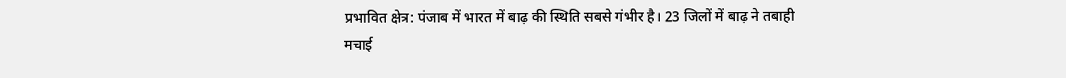प्रभावित क्षेत्र: पंजाब में भारत में बाढ़ की स्थिति सबसे गंभीर है। 23 जिलों में बाढ़ ने तबाही मचाई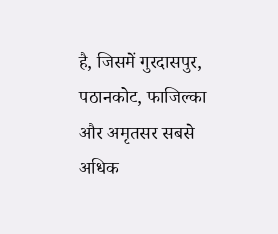है, जिसमें गुरदासपुर, पठानकोट, फाजिल्का और अमृतसर सबसे अधिक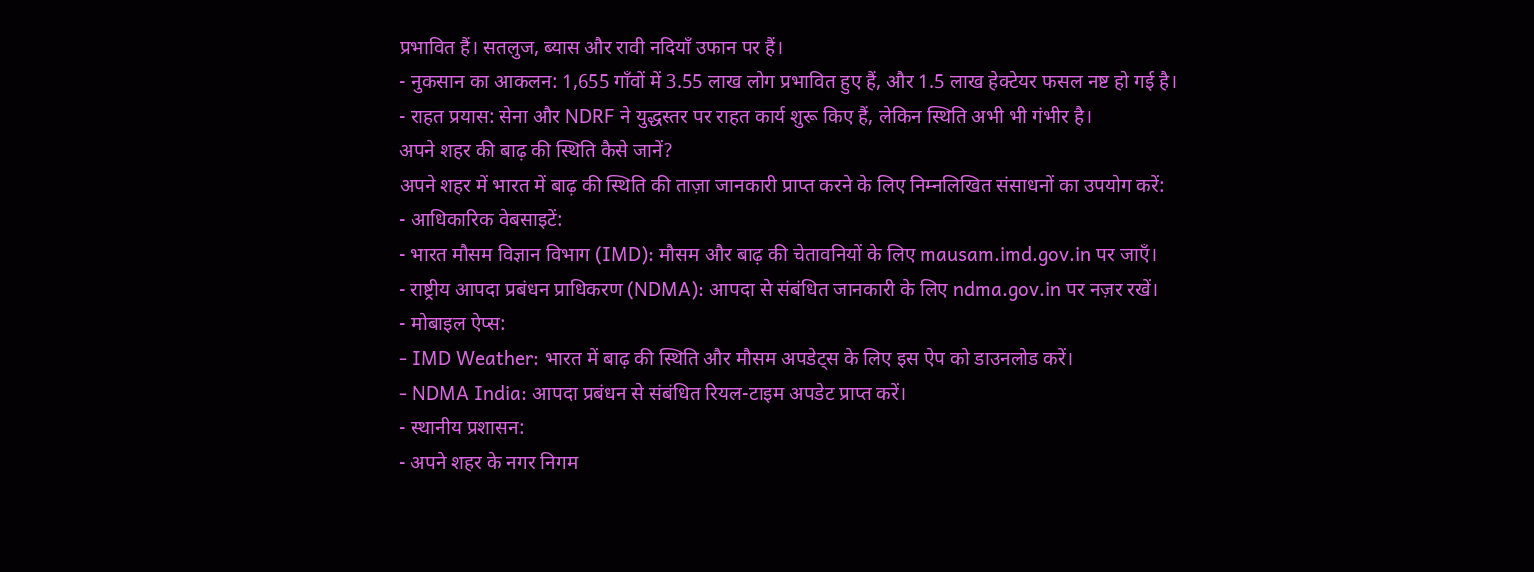प्रभावित हैं। सतलुज, ब्यास और रावी नदियाँ उफान पर हैं।
- नुकसान का आकलन: 1,655 गाँवों में 3.55 लाख लोग प्रभावित हुए हैं, और 1.5 लाख हेक्टेयर फसल नष्ट हो गई है।
- राहत प्रयास: सेना और NDRF ने युद्धस्तर पर राहत कार्य शुरू किए हैं, लेकिन स्थिति अभी भी गंभीर है।
अपने शहर की बाढ़ की स्थिति कैसे जानें?
अपने शहर में भारत में बाढ़ की स्थिति की ताज़ा जानकारी प्राप्त करने के लिए निम्नलिखित संसाधनों का उपयोग करें:
- आधिकारिक वेबसाइटें:
- भारत मौसम विज्ञान विभाग (IMD): मौसम और बाढ़ की चेतावनियों के लिए mausam.imd.gov.in पर जाएँ।
- राष्ट्रीय आपदा प्रबंधन प्राधिकरण (NDMA): आपदा से संबंधित जानकारी के लिए ndma.gov.in पर नज़र रखें।
- मोबाइल ऐप्स:
- IMD Weather: भारत में बाढ़ की स्थिति और मौसम अपडेट्स के लिए इस ऐप को डाउनलोड करें।
- NDMA India: आपदा प्रबंधन से संबंधित रियल-टाइम अपडेट प्राप्त करें।
- स्थानीय प्रशासन:
- अपने शहर के नगर निगम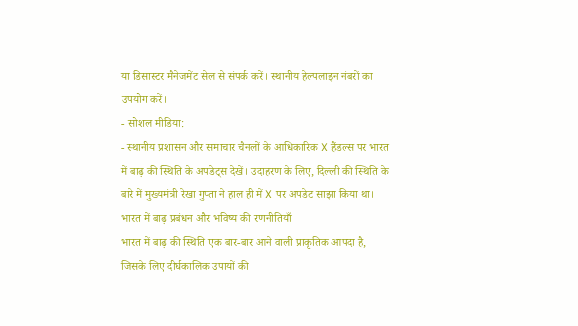या डिसास्टर मैनेजमेंट सेल से संपर्क करें। स्थानीय हेल्पलाइन नंबरों का उपयोग करें।
- सोशल मीडिया:
- स्थानीय प्रशासन और समाचार चैनलों के आधिकारिक X हैंडल्स पर भारत में बाढ़ की स्थिति के अपडेट्स देखें। उदाहरण के लिए, दिल्ली की स्थिति के बारे में मुख्यमंत्री रेखा गुप्ता ने हाल ही में X पर अपडेट साझा किया था।
भारत में बाढ़ प्रबंधन और भविष्य की रणनीतियाँ
भारत में बाढ़ की स्थिति एक बार-बार आने वाली प्राकृतिक आपदा है, जिसके लिए दीर्घकालिक उपायों की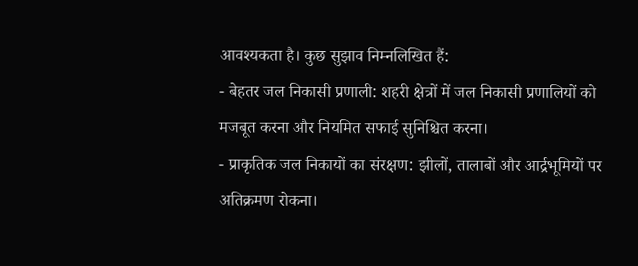आवश्यकता है। कुछ सुझाव निम्नलिखित हैं:
- बेहतर जल निकासी प्रणाली: शहरी क्षेत्रों में जल निकासी प्रणालियों को मजबूत करना और नियमित सफाई सुनिश्चित करना।
- प्राकृतिक जल निकायों का संरक्षण: झीलों, तालाबों और आर्द्रभूमियों पर अतिक्रमण रोकना।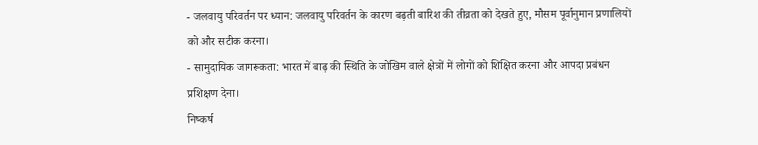- जलवायु परिवर्तन पर ध्यान: जलवायु परिवर्तन के कारण बढ़ती बारिश की तीव्रता को देखते हुए, मौसम पूर्वानुमान प्रणालियों को और सटीक करना।
- सामुदायिक जागरूकता: भारत में बाढ़ की स्थिति के जोखिम वाले क्षेत्रों में लोगों को शिक्षित करना और आपदा प्रबंधन प्रशिक्षण देना।
निष्कर्ष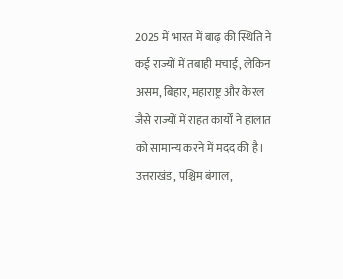2025 में भारत में बाढ़ की स्थिति ने कई राज्यों में तबाही मचाई, लेकिन असम, बिहार, महाराष्ट्र और केरल जैसे राज्यों में राहत कार्यों ने हालात को सामान्य करने में मदद की है। उत्तराखंड, पश्चिम बंगाल,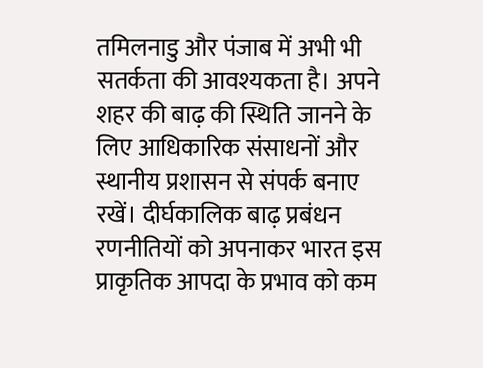तमिलनाडु और पंजाब में अभी भी सतर्कता की आवश्यकता है। अपने शहर की बाढ़ की स्थिति जानने के लिए आधिकारिक संसाधनों और स्थानीय प्रशासन से संपर्क बनाए रखें। दीर्घकालिक बाढ़ प्रबंधन रणनीतियों को अपनाकर भारत इस प्राकृतिक आपदा के प्रभाव को कम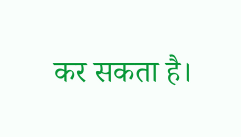कर सकता है।